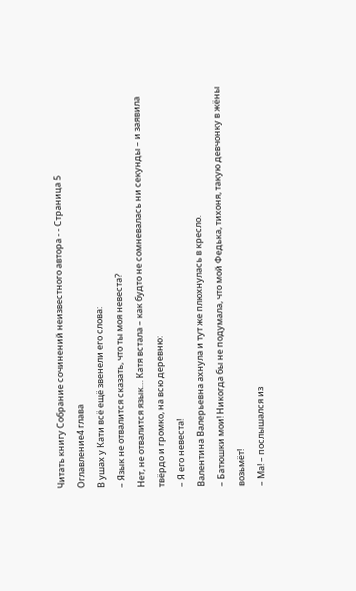Читать книгу Собрание сочинений неизвестного автора - - Страница 5
Оглавление4 глава
В ушах у Кати всё ещё звенели его слова:
– Язык не отвалится сказать, что ты моя невеста?
Нет, не отвалится язык… Катя встала – как будто не сомневалась ни секунды – и заявила твёрдо и громко, на всю деревню:
– Я его невеста!
Валентина Валерьевна ахнула и тут же плюхнулась в кресло.
– Батюшки мои! Никогда бы не подумала, что мой Федька, тихоня, такую девчонку в жёны возьмёт!
– Ма! – послышался из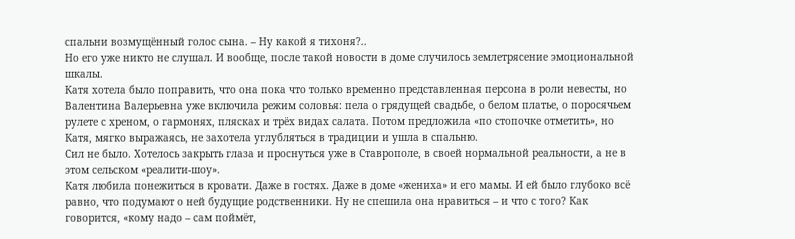спальни возмущённый голос сына. – Ну какой я тихоня?..
Но его уже никто не слушал. И вообще, после такой новости в доме случилось землетрясение эмоциональной шкалы.
Катя хотела было поправить, что она пока что только временно представленная персона в роли невесты, но Валентина Валерьевна уже включила режим соловья: пела о грядущей свадьбе, о белом платье, о поросячьем рулете с хреном, о гармонях, плясках и трёх видах салата. Потом предложила «по стопочке отметить», но Катя, мягко выражаясь, не захотела углубляться в традиции и ушла в спальню.
Сил не было. Хотелось закрыть глаза и проснуться уже в Ставрополе, в своей нормальной реальности, а не в этом сельском «реалити-шоу».
Катя любила понежиться в кровати. Даже в гостях. Даже в доме «жениха» и его мамы. И ей было глубоко всё равно, что подумают о ней будущие родственники. Ну не спешила она нравиться – и что с того? Как говорится, «кому надо – сам поймёт,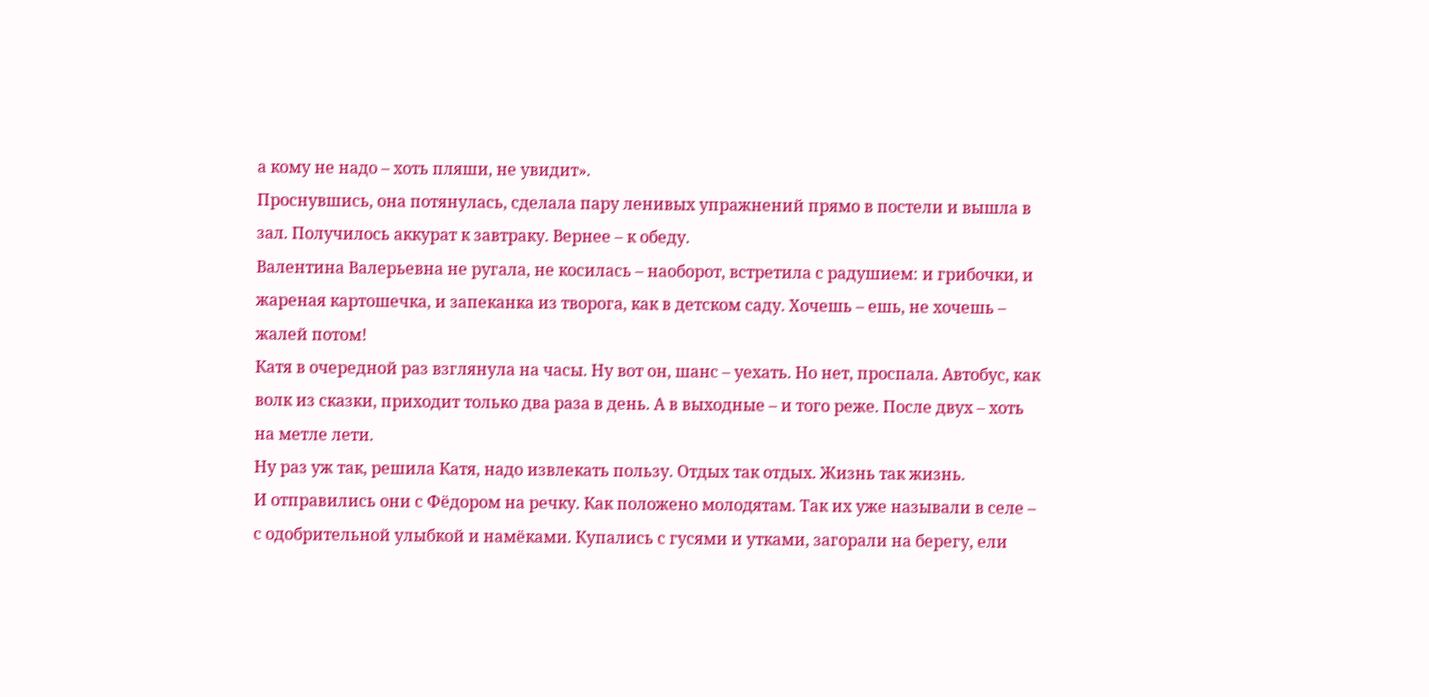а кому не надо – хоть пляши, не увидит».
Проснувшись, она потянулась, сделала пару ленивых упражнений прямо в постели и вышла в зал. Получилось аккурат к завтраку. Вернее – к обеду.
Валентина Валерьевна не ругала, не косилась – наоборот, встретила с радушием: и грибочки, и жареная картошечка, и запеканка из творога, как в детском саду. Хочешь – ешь, не хочешь – жалей потом!
Катя в очередной раз взглянула на часы. Ну вот он, шанс – уехать. Но нет, проспала. Автобус, как волк из сказки, приходит только два раза в день. А в выходные – и того реже. После двух – хоть на метле лети.
Ну раз уж так, решила Катя, надо извлекать пользу. Отдых так отдых. Жизнь так жизнь.
И отправились они с Фёдором на речку. Как положено молодятам. Так их уже называли в селе – с одобрительной улыбкой и намёками. Купались с гусями и утками, загорали на берегу, ели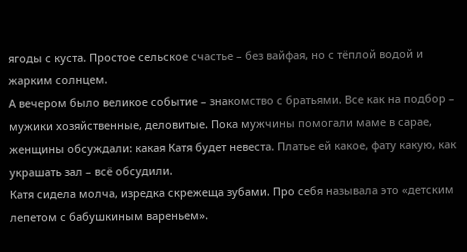ягоды с куста. Простое сельское счастье – без вайфая, но с тёплой водой и жарким солнцем.
А вечером было великое событие – знакомство с братьями. Все как на подбор – мужики хозяйственные, деловитые. Пока мужчины помогали маме в сарае, женщины обсуждали: какая Катя будет невеста. Платье ей какое, фату какую, как украшать зал – всё обсудили.
Катя сидела молча, изредка скрежеща зубами. Про себя называла это «детским лепетом с бабушкиным вареньем».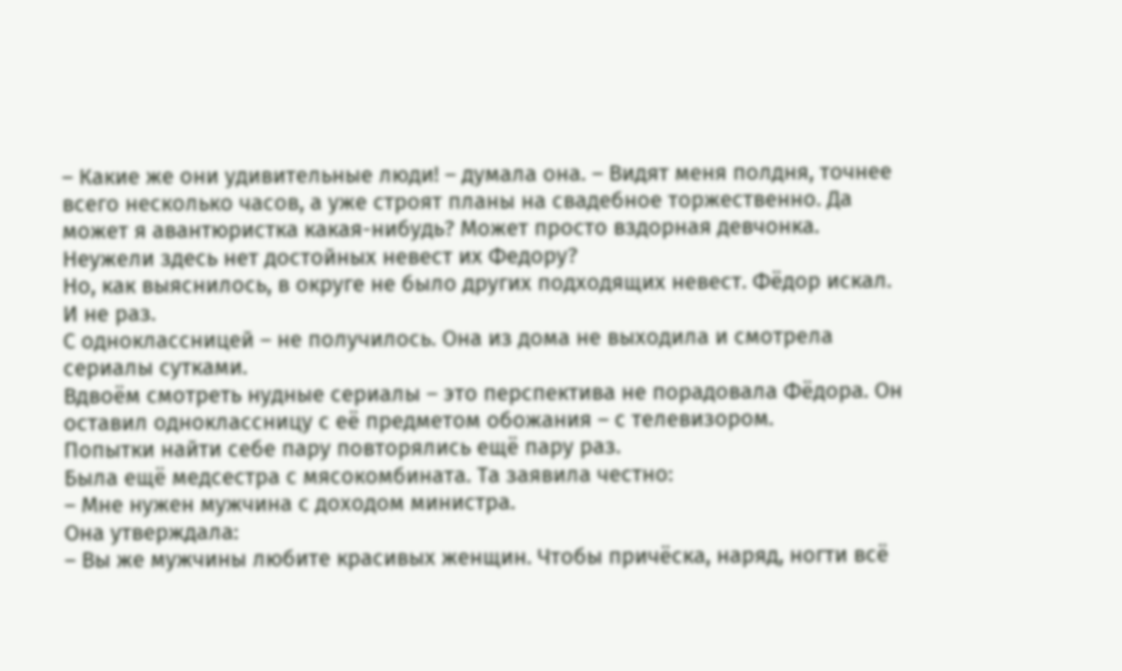– Какие же они удивительные люди! – думала она. – Видят меня полдня, точнее всего несколько часов, а уже строят планы на свадебное торжественно. Да может я авантюристка какая-нибудь? Может просто вздорная девчонка. Неужели здесь нет достойных невест их Федору?
Но, как выяснилось, в округе не было других подходящих невест. Фёдор искал. И не раз.
С одноклассницей – не получилось. Она из дома не выходила и смотрела сериалы сутками.
Вдвоём смотреть нудные сериалы – это перспектива не порадовала Фёдора. Он оставил одноклассницу с её предметом обожания – с телевизором.
Попытки найти себе пару повторялись ещё пару раз.
Была ещё медсестра с мясокомбината. Та заявила честно:
– Мне нужен мужчина с доходом министра.
Она утверждала:
– Вы же мужчины любите красивых женщин. Чтобы причёска, наряд, ногти всё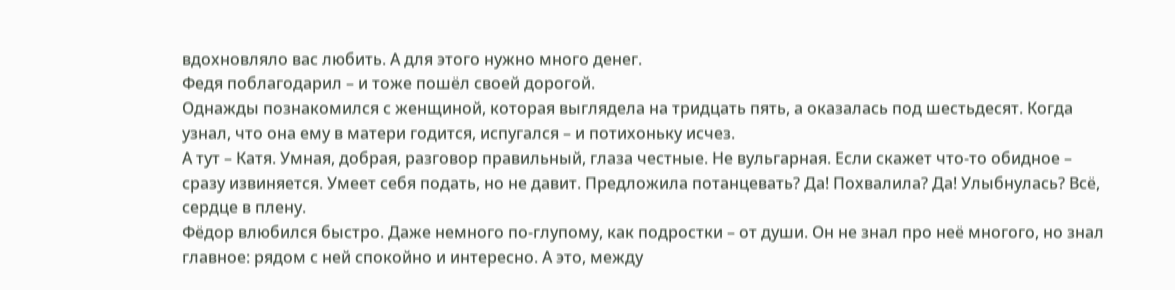вдохновляло вас любить. А для этого нужно много денег.
Федя поблагодарил – и тоже пошёл своей дорогой.
Однажды познакомился с женщиной, которая выглядела на тридцать пять, а оказалась под шестьдесят. Когда узнал, что она ему в матери годится, испугался – и потихоньку исчез.
А тут – Катя. Умная, добрая, разговор правильный, глаза честные. Не вульгарная. Если скажет что-то обидное – сразу извиняется. Умеет себя подать, но не давит. Предложила потанцевать? Да! Похвалила? Да! Улыбнулась? Всё, сердце в плену.
Фёдор влюбился быстро. Даже немного по-глупому, как подростки – от души. Он не знал про неё многого, но знал главное: рядом с ней спокойно и интересно. А это, между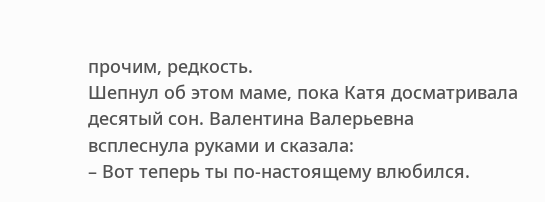прочим, редкость.
Шепнул об этом маме, пока Катя досматривала десятый сон. Валентина Валерьевна всплеснула руками и сказала:
– Вот теперь ты по-настоящему влюбился.